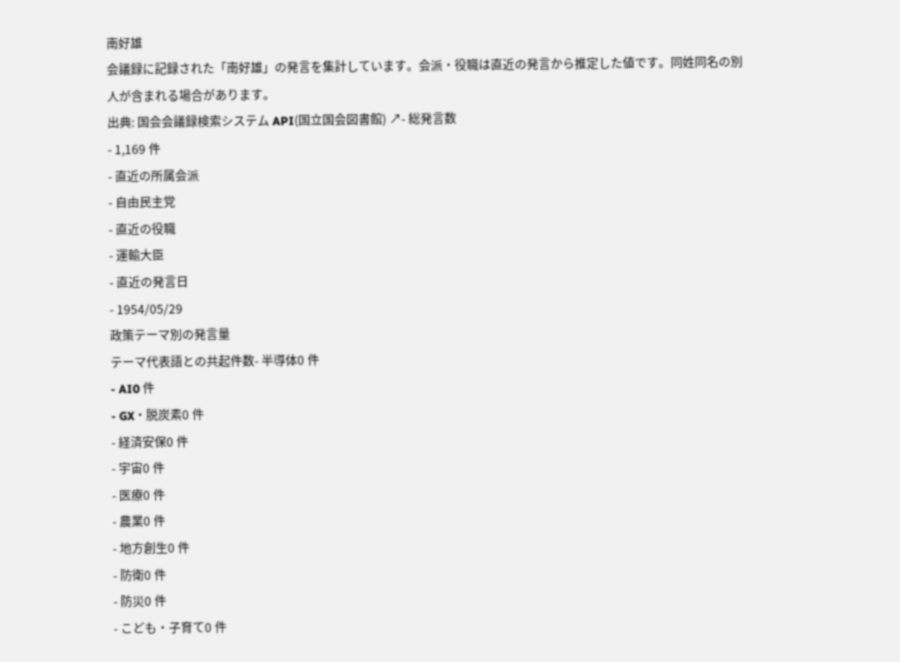南好雄
会議録に記録された「南好雄」の発言を集計しています。会派・役職は直近の発言から推定した値です。同姓同名の別人が含まれる場合があります。
出典: 国会会議録検索システム API(国立国会図書館) ↗- 総発言数
- 1,169 件
- 直近の所属会派
- 自由民主党
- 直近の役職
- 運輸大臣
- 直近の発言日
- 1954/05/29
政策テーマ別の発言量
テーマ代表語との共起件数- 半導体0 件
- AI0 件
- GX・脱炭素0 件
- 経済安保0 件
- 宇宙0 件
- 医療0 件
- 農業0 件
- 地方創生0 件
- 防衛0 件
- 防災0 件
- こども・子育て0 件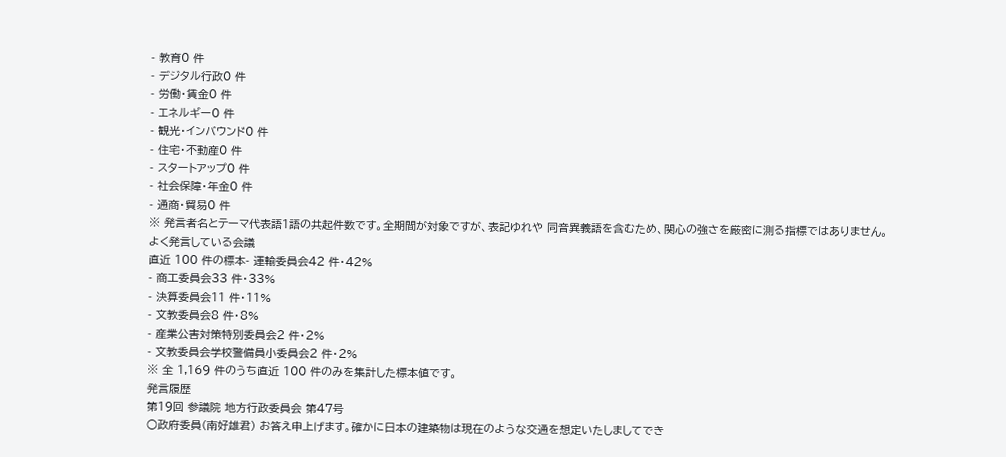- 教育0 件
- デジタル行政0 件
- 労働・賃金0 件
- エネルギー0 件
- 観光・インバウンド0 件
- 住宅・不動産0 件
- スタートアップ0 件
- 社会保障・年金0 件
- 通商・貿易0 件
※ 発言者名とテーマ代表語1語の共起件数です。全期間が対象ですが、表記ゆれや 同音異義語を含むため、関心の強さを厳密に測る指標ではありません。
よく発言している会議
直近 100 件の標本- 運輸委員会42 件・42%
- 商工委員会33 件・33%
- 決算委員会11 件・11%
- 文教委員会8 件・8%
- 産業公害対策特別委員会2 件・2%
- 文教委員会学校警備員小委員会2 件・2%
※ 全 1,169 件のうち直近 100 件のみを集計した標本値です。
発言履歴
第19回 参議院 地方行政委員会 第47号
○政府委員(南好雄君) お答え申上げます。確かに日本の建築物は現在のような交通を想定いたしましてでき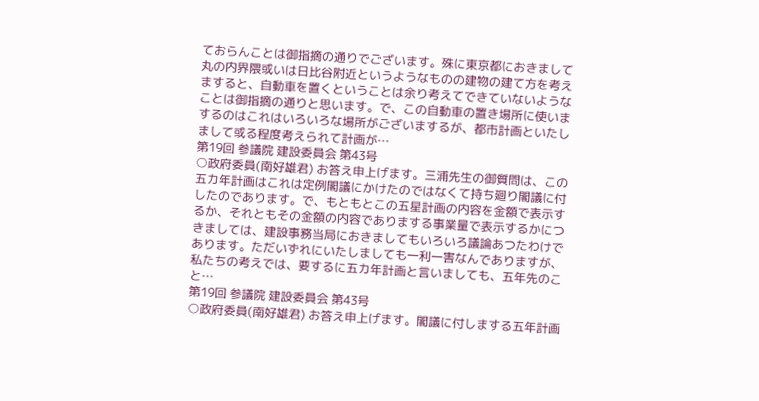ておらんことは御指摘の通りでございます。殊に東京都におきまして丸の内界隈或いは日比谷附近というようなものの建物の建て方を考えますると、自動車を置くということは余り考えてできていないようなことは御指摘の通りと思います。で、この自動車の置き場所に使いまするのはこれはいろいろな場所がございまするが、都市計画といたしまして或る程度考えられて計画が…
第19回 参議院 建設委員会 第43号
○政府委員(南好雄君) お答え申上げます。三浦先生の御質問は、この五カ年計画はこれは定例閣議にかけたのではなくて持ち廻り閣議に付したのであります。で、もともとこの五星計画の内容を金額で表示するか、それともその金額の内容でありまする事業量で表示するかにつきましては、建設事務当局におきましてもいろいろ議論あつたわけであります。ただいずれにいたしましても一利一害なんでありますが、私たちの考えでは、要するに五カ年計画と言いましても、五年先のこと…
第19回 参議院 建設委員会 第43号
○政府委員(南好雄君) お答え申上げます。閣議に付しまする五年計画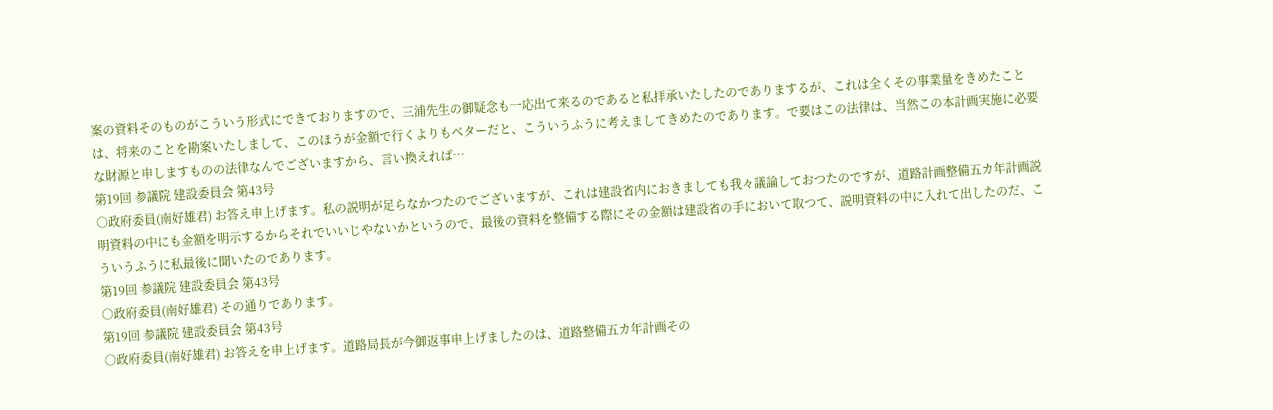案の資料そのものがこういう形式にできておりますので、三浦先生の御疑念も一応出て来るのであると私拝承いたしたのでありまするが、これは全くその事業量をきめたことは、将来のことを勘案いたしまして、このほうが金額で行くよりもベターだと、こういうふうに考えましてきめたのであります。で要はこの法律は、当然この本計画実施に必要な財源と申しますものの法律なんでございますから、言い換えれば…
第19回 参議院 建設委員会 第43号
○政府委員(南好雄君) お答え申上げます。私の説明が足らなかつたのでございますが、これは建設省内におきましても我々議論しておつたのですが、道路計画整備五カ年計画説明資料の中にも金額を明示するからそれでいいじやないかというので、最後の資料を整備する際にその金額は建設省の手において取つて、説明資料の中に入れて出したのだ、こういうふうに私最後に聞いたのであります。
第19回 参議院 建設委員会 第43号
○政府委員(南好雄君) その通りであります。
第19回 参議院 建設委員会 第43号
○政府委員(南好雄君) お答えを申上げます。道路局長が今御返事申上げましたのは、道路整備五カ年計画その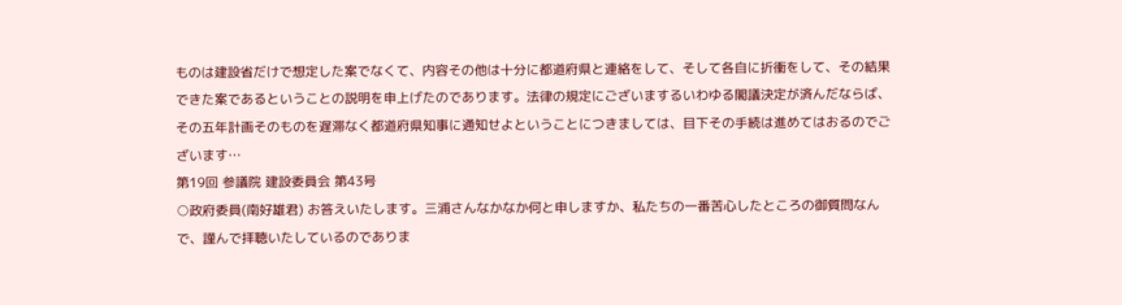ものは建設省だけで想定した案でなくて、内容その他は十分に都道府県と連絡をして、そして各自に折衝をして、その結果できた案であるということの説明を申上げたのであります。法律の規定にございまするいわゆる閣議決定が済んだならば、その五年計画そのものを遅滞なく都道府県知事に通知せよということにつきましては、目下その手続は進めてはおるのでございます…
第19回 参議院 建設委員会 第43号
○政府委員(南好雄君) お答えいたします。三浦さんなかなか何と申しますか、私たちの一番苦心したところの御質問なんで、謹んで拝聴いたしているのでありま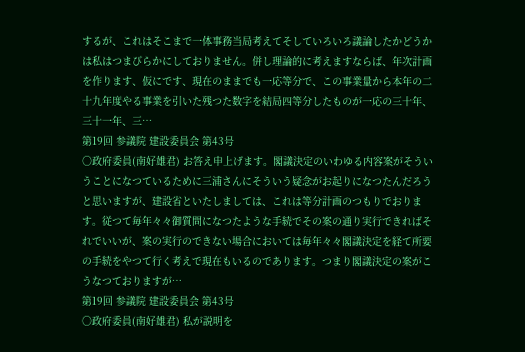するが、これはそこまで一体事務当局考えてそしていろいろ議論したかどうかは私はつまびらかにしておりません。併し理論的に考えますならば、年次計画を作ります、仮にです、現在のままでも一応等分で、この事業量から本年の二十九年度やる事業を引いた残つた数字を結局四等分したものが一応の三十年、三十一年、三…
第19回 参議院 建設委員会 第43号
○政府委員(南好雄君) お答え申上げます。閣議決定のいわゆる内容案がそういうことになつているために三浦さんにそういう疑念がお起りになつたんだろうと思いますが、建設省といたしましては、これは等分計画のつもりでおります。従つて毎年々々御質問になつたような手続でその案の通り実行できればそれでいいが、案の実行のできない場合においては毎年々々閣議決定を経て所要の手続をやつて行く考えで現在もいるのであります。つまり閣議決定の案がこうなつておりますが…
第19回 参議院 建設委員会 第43号
○政府委員(南好雄君) 私が説明を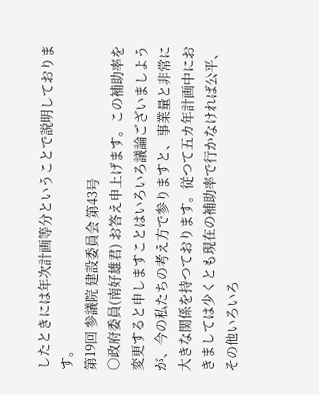したときには年次計画等分ということで説明しております。
第19回 参議院 建設委員会 第43号
○政府委員(南好雄君) お答え申上げます。この補助率を変更すると申しますことはいろいろ議論ございましようが、今の私たちの考え方で参りますと、事業量と非常に大きな関係を持つております。従つて五カ年計画中におきましては少くとも現在の補助率で行かなければ公平、その他いろいろ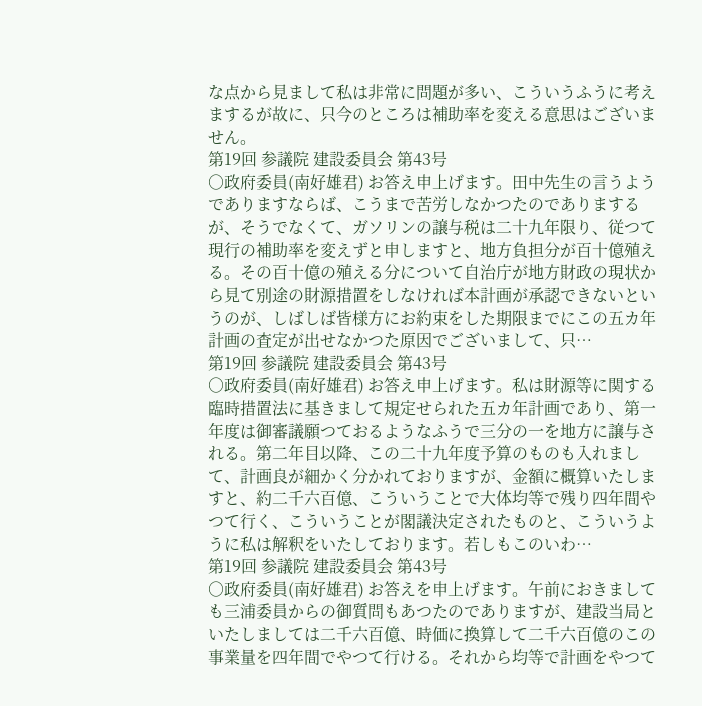な点から見まして私は非常に問題が多い、こういうふうに考えまするが故に、只今のところは補助率を変える意思はございません。
第19回 参議院 建設委員会 第43号
○政府委員(南好雄君) お答え申上げます。田中先生の言うようでありますならば、こうまで苦労しなかつたのでありまするが、そうでなくて、ガソリンの譲与税は二十九年限り、従つて現行の補助率を変えずと申しますと、地方負担分が百十億殖える。その百十億の殖える分について自治庁が地方財政の現状から見て別途の財源措置をしなければ本計画が承認できないというのが、しばしば皆様方にお約束をした期限までにこの五カ年計画の査定が出せなかつた原因でございまして、只…
第19回 参議院 建設委員会 第43号
○政府委員(南好雄君) お答え申上げます。私は財源等に関する臨時措置法に基きまして規定せられた五カ年計画であり、第一年度は御審議願つておるようなふうで三分の一を地方に譲与される。第二年目以降、この二十九年度予算のものも入れまして、計画良が細かく分かれておりますが、金額に概算いたしますと、約二千六百億、こういうことで大体均等で残り四年間やつて行く、こういうことが閣議決定されたものと、こういうように私は解釈をいたしております。若しもこのいわ…
第19回 参議院 建設委員会 第43号
○政府委員(南好雄君) お答えを申上げます。午前におきましても三浦委員からの御質問もあつたのでありますが、建設当局といたしましては二千六百億、時価に換算して二千六百億のこの事業量を四年間でやつて行ける。それから均等で計画をやつて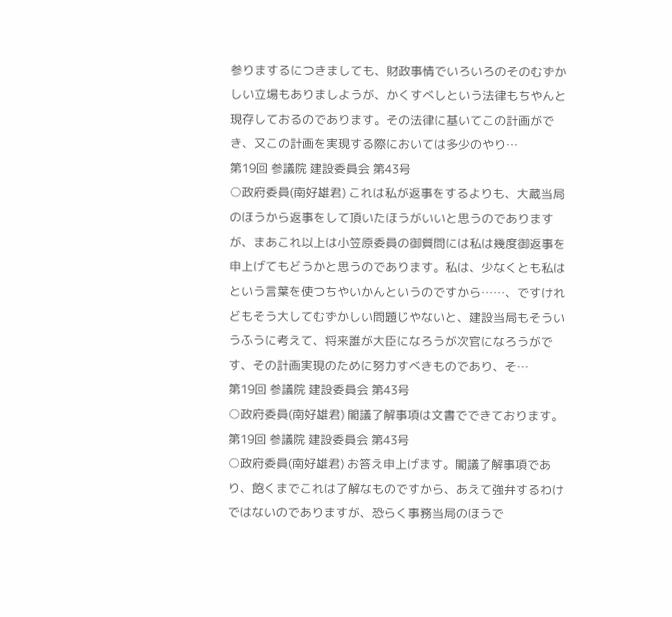参りまするにつきましても、財政事情でいろいろのそのむずかしい立場もありましようが、かくすべしという法律もちやんと現存しておるのであります。その法律に基いてこの計画ができ、又この計画を実現する際においては多少のやり…
第19回 参議院 建設委員会 第43号
○政府委員(南好雄君) これは私が返事をするよりも、大蔵当局のほうから返事をして頂いたほうがいいと思うのでありますが、まあこれ以上は小笠原委員の御質問には私は幾度御返事を申上げてもどうかと思うのであります。私は、少なくとも私はという言葉を使つちやいかんというのですから……、ですけれどもそう大してむずかしい問題じやないと、建設当局もそういうふうに考えて、将来誰が大臣になろうが次官になろうがです、その計画実現のために努力すべきものであり、そ…
第19回 参議院 建設委員会 第43号
○政府委員(南好雄君) 閣議了解事項は文書でできております。
第19回 参議院 建設委員会 第43号
○政府委員(南好雄君) お答え申上げます。閣議了解事項であり、飽くまでこれは了解なものですから、あえて強弁するわけではないのでありますが、恐らく事務当局のほうで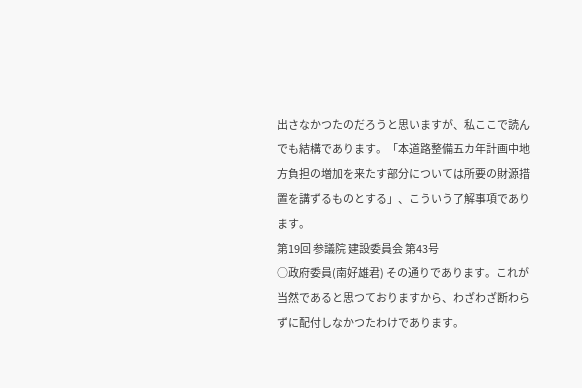出さなかつたのだろうと思いますが、私ここで読んでも結構であります。「本道路整備五カ年計画中地方負担の増加を来たす部分については所要の財源措置を講ずるものとする」、こういう了解事項であります。
第19回 参議院 建設委員会 第43号
○政府委員(南好雄君) その通りであります。これが当然であると思つておりますから、わざわざ断わらずに配付しなかつたわけであります。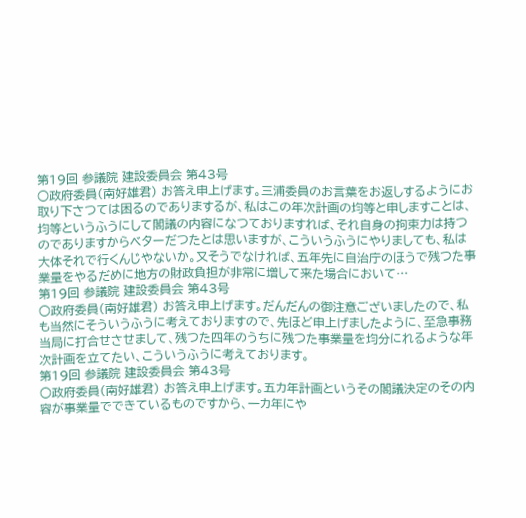第19回 参議院 建設委員会 第43号
○政府委員(南好雄君) お答え申上げます。三浦委員のお言葉をお返しするようにお取り下さつては困るのでありまするが、私はこの年次計画の均等と申しますことは、均等というふうにして閣議の内容になつておりますれば、それ自身の拘束力は持つのでありますからベターだつたとは思いますが、こういうふうにやりましても、私は大体それで行くんじやないか。又そうでなければ、五年先に自治庁のほうで残つた事業量をやるだめに地方の財政負担が非常に増して来た場合において…
第19回 参議院 建設委員会 第43号
○政府委員(南好雄君) お答え申上げます。だんだんの御注意ございましたので、私も当然にそういうふうに考えておりますので、先ほど申上げましたように、至急事務当局に打合せさせまして、残つた四年のうちに残つた事業量を均分にれるような年次計画を立てたい、こういうふうに考えております。
第19回 参議院 建設委員会 第43号
○政府委員(南好雄君) お答え申上げます。五カ年計画というその閣議決定のその内容が事業量でできているものですから、一カ年にや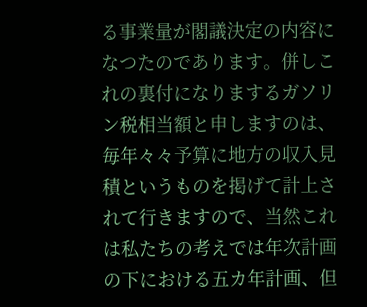る事業量が閣議決定の内容になつたのであります。併しこれの裏付になりまするガソリン税相当額と申しますのは、毎年々々予算に地方の収入見積というものを掲げて計上されて行きますので、当然これは私たちの考えでは年次計画の下における五カ年計画、但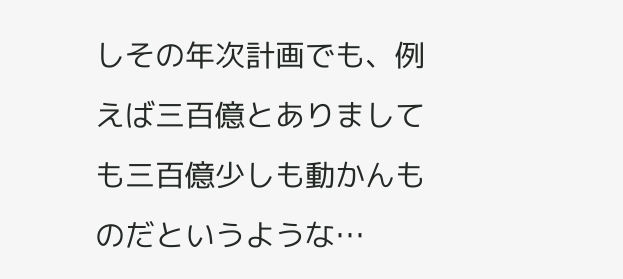しその年次計画でも、例えば三百億とありましても三百億少しも動かんものだというような…